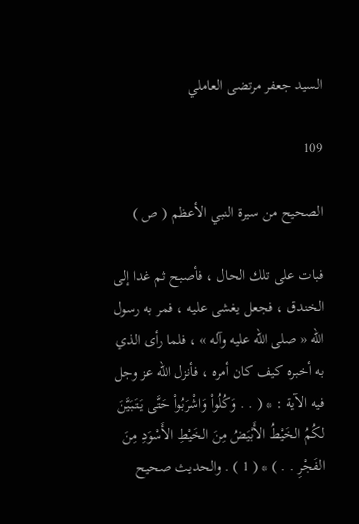السيد جعفر مرتضى العاملي

109

الصحيح من سيرة النبي الأعظم ( ص )

فبات على تلك الحال ، فأصبح ثم غدا إلى الخندق ، فجعل يغشى عليه ، فمر به رسول الله « صلى الله عليه وآله » ، فلما رأى الذي به أخبره كيف كان أمره ، فأنزل الله عز وجل فيه الآية : * ( . . وَكُلُواْ وَاشْرَبُواْ حَتَّى يَتَبَيَّنَ لكُمُ الخَيْطُ الأَبْيَضُ مِنَ الخَيْطِ الأَسْوَدِ مِنَ الفَجْرِ . . ) * ( 1 ) . والحديث صحيح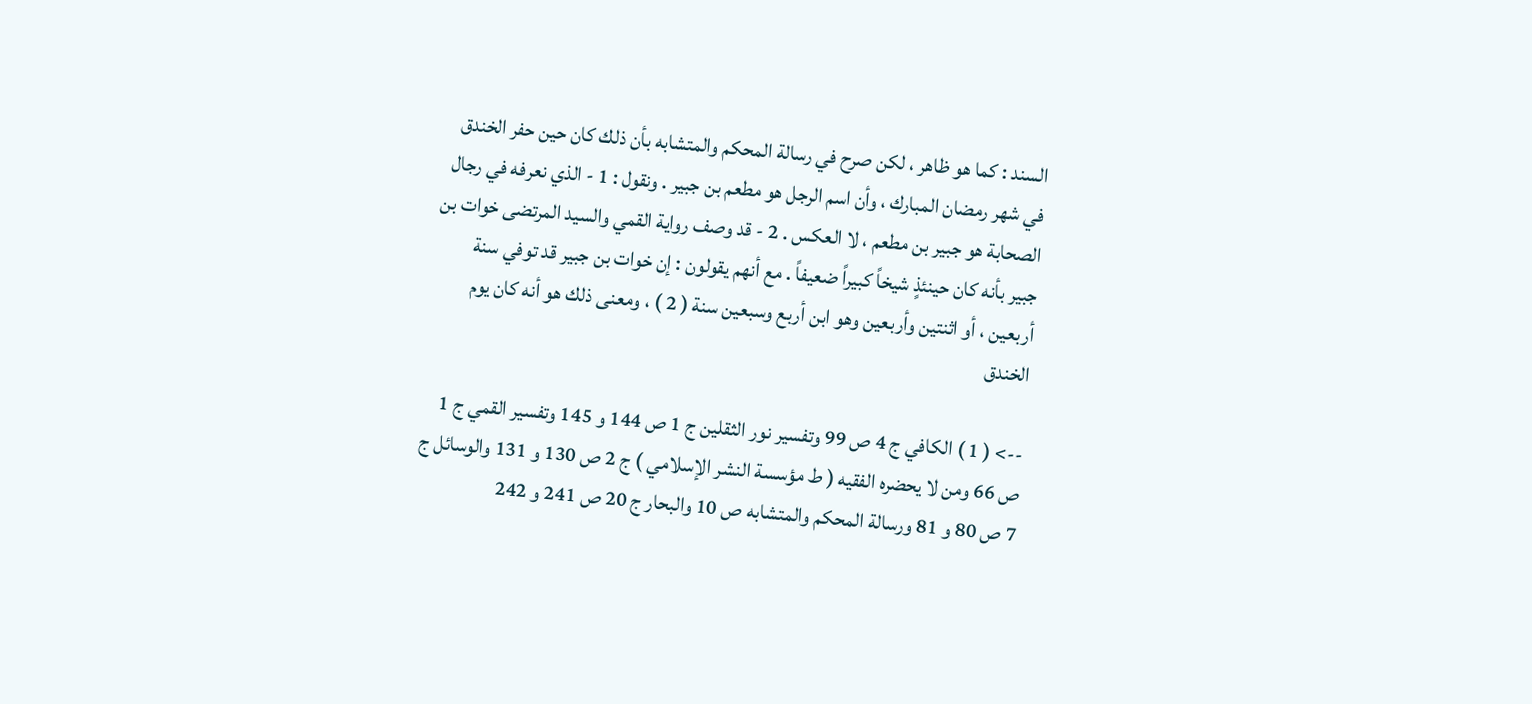السند : كما هو ظاهر ، لكن صرح في رسالة المحكم والمتشابه بأن ذلك كان حين حفر الخندق في شهر رمضان المبارك ، وأن اسم الرجل هو مطعم بن جبير . ونقول : 1 - الذي نعرفه في رجال الصحابة هو جبير بن مطعم ، لا العكس . 2 - قد وصف رواية القمي والسيد المرتضى خوات بن جبير بأنه كان حينئذٍ شيخاً كبيراً ضعيفاً . مع أنهم يقولون : إن خوات بن جبير قد توفي سنة أربعين ، أو اثنتين وأربعين وهو ابن أربع وسبعين سنة ( 2 ) ، ومعنى ذلك هو أنه كان يوم الخندق

--> ( 1 ) الكافي ج 4 ص 99 وتفسير نور الثقلين ج 1 ص 144 و 145 وتفسير القمي ج 1 ص 66 ومن لا يحضره الفقيه ( ط مؤسسة النشر الإسلامي ) ج 2 ص 130 و 131 والوسائل ج 7 ص 80 و 81 ورسالة المحكم والمتشابه ص 10 والبحار ج 20 ص 241 و 242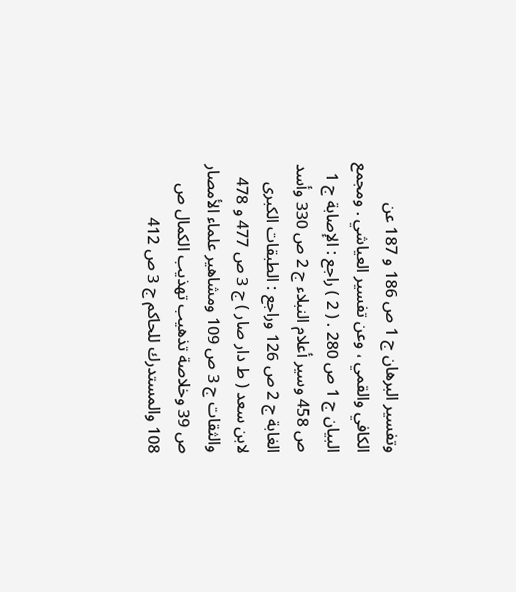وتفسير البرهان ج 1 ص 186 و 187 عن الكافي والقمي ، وعن تفسير العياشي . ومجمع البيان ج 1 ص 280 . ( 2 ) راجع : الإصابة ج 1 ص 458 وسير أعلام النبلاء ج 2 ص 330 وأسد الغابة ج 2 ص 126 وراجع : الطبقات الكبرى لابن سعد ( ط دار صار ) ج 3 ص 477 و 478 والثقات ج 3 ص 109 ومشاهير علماء الأمصار ص 39 وخلاصة تذهيب تهذيب الكمال ص 108 والمستدرك للحاكم ج 3 ص 412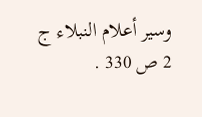وسير أعلام النبلاء ج 2 ص 330 .